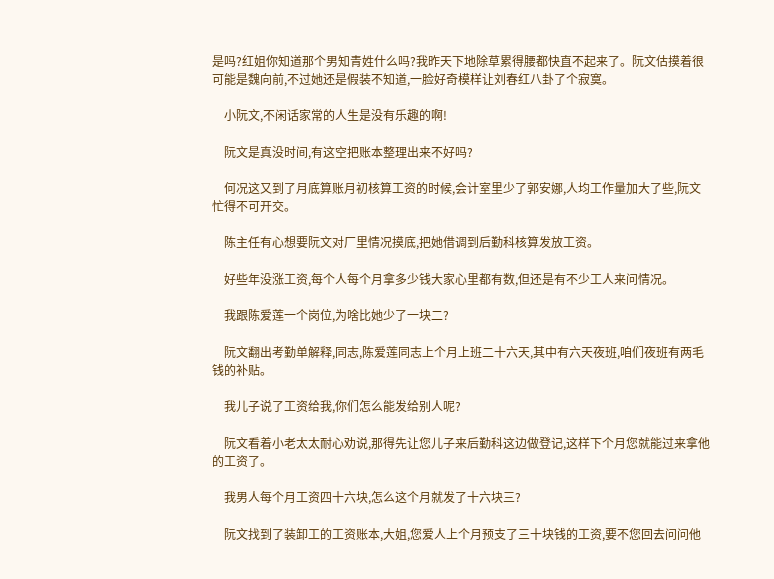是吗?红姐你知道那个男知青姓什么吗?我昨天下地除草累得腰都快直不起来了。阮文估摸着很可能是魏向前,不过她还是假装不知道,一脸好奇模样让刘春红八卦了个寂寞。

    小阮文,不闲话家常的人生是没有乐趣的啊!

    阮文是真没时间,有这空把账本整理出来不好吗?

    何况这又到了月底算账月初核算工资的时候,会计室里少了郭安娜,人均工作量加大了些,阮文忙得不可开交。

    陈主任有心想要阮文对厂里情况摸底,把她借调到后勤科核算发放工资。

    好些年没涨工资,每个人每个月拿多少钱大家心里都有数,但还是有不少工人来问情况。

    我跟陈爱莲一个岗位,为啥比她少了一块二?

    阮文翻出考勤单解释,同志,陈爱莲同志上个月上班二十六天,其中有六天夜班,咱们夜班有两毛钱的补贴。

    我儿子说了工资给我,你们怎么能发给别人呢?

    阮文看着小老太太耐心劝说,那得先让您儿子来后勤科这边做登记,这样下个月您就能过来拿他的工资了。

    我男人每个月工资四十六块,怎么这个月就发了十六块三?

    阮文找到了装卸工的工资账本,大姐,您爱人上个月预支了三十块钱的工资,要不您回去问问他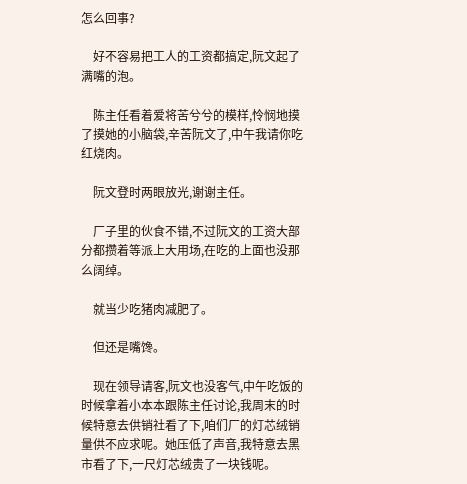怎么回事?

    好不容易把工人的工资都搞定,阮文起了满嘴的泡。

    陈主任看着爱将苦兮兮的模样,怜悯地摸了摸她的小脑袋,辛苦阮文了,中午我请你吃红烧肉。

    阮文登时两眼放光,谢谢主任。

    厂子里的伙食不错,不过阮文的工资大部分都攒着等派上大用场,在吃的上面也没那么阔绰。

    就当少吃猪肉减肥了。

    但还是嘴馋。

    现在领导请客,阮文也没客气,中午吃饭的时候拿着小本本跟陈主任讨论,我周末的时候特意去供销社看了下,咱们厂的灯芯绒销量供不应求呢。她压低了声音,我特意去黑市看了下,一尺灯芯绒贵了一块钱呢。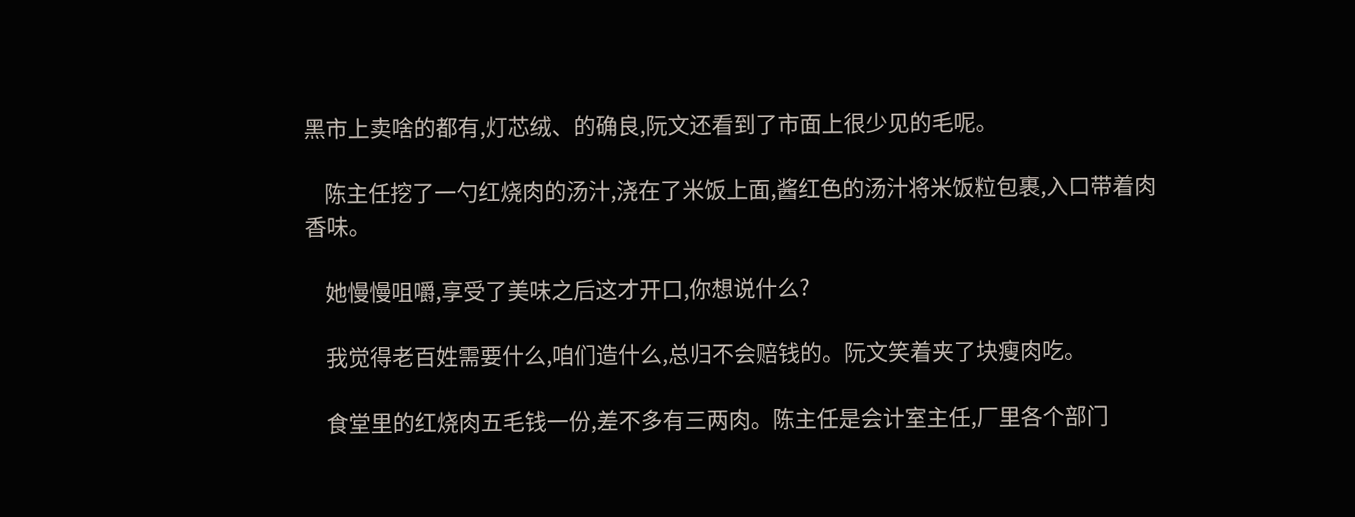黑市上卖啥的都有,灯芯绒、的确良,阮文还看到了市面上很少见的毛呢。

    陈主任挖了一勺红烧肉的汤汁,浇在了米饭上面,酱红色的汤汁将米饭粒包裹,入口带着肉香味。

    她慢慢咀嚼,享受了美味之后这才开口,你想说什么?

    我觉得老百姓需要什么,咱们造什么,总归不会赔钱的。阮文笑着夹了块瘦肉吃。

    食堂里的红烧肉五毛钱一份,差不多有三两肉。陈主任是会计室主任,厂里各个部门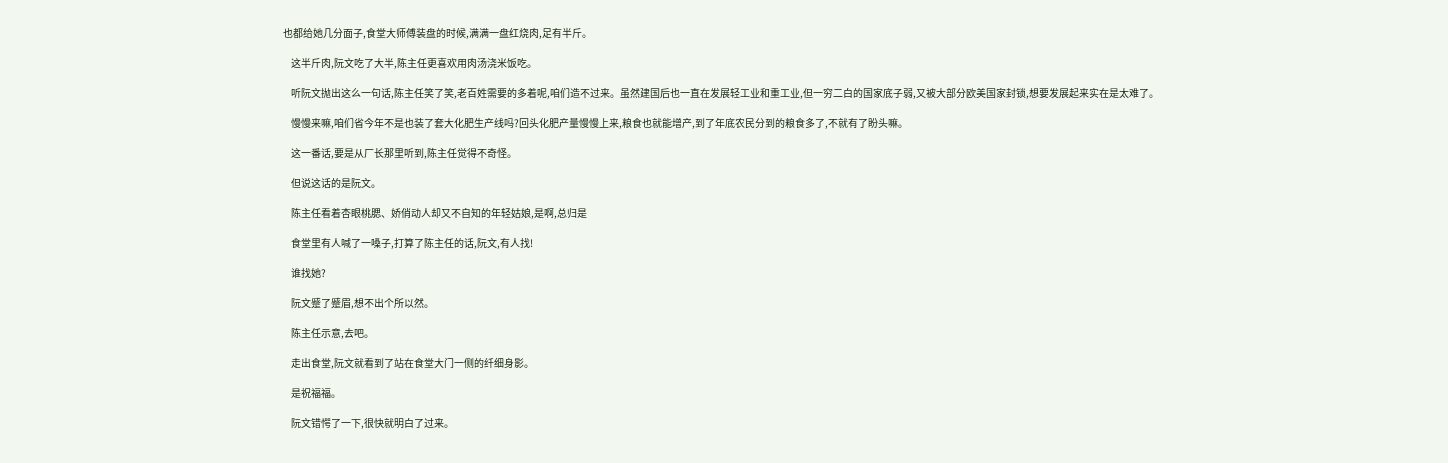也都给她几分面子,食堂大师傅装盘的时候,满满一盘红烧肉,足有半斤。

    这半斤肉,阮文吃了大半,陈主任更喜欢用肉汤浇米饭吃。

    听阮文抛出这么一句话,陈主任笑了笑,老百姓需要的多着呢,咱们造不过来。虽然建国后也一直在发展轻工业和重工业,但一穷二白的国家底子弱,又被大部分欧美国家封锁,想要发展起来实在是太难了。

    慢慢来嘛,咱们省今年不是也装了套大化肥生产线吗?回头化肥产量慢慢上来,粮食也就能增产,到了年底农民分到的粮食多了,不就有了盼头嘛。

    这一番话,要是从厂长那里听到,陈主任觉得不奇怪。

    但说这话的是阮文。

    陈主任看着杏眼桃腮、娇俏动人却又不自知的年轻姑娘,是啊,总归是

    食堂里有人喊了一嗓子,打算了陈主任的话,阮文,有人找!

    谁找她?

    阮文蹙了蹙眉,想不出个所以然。

    陈主任示意,去吧。

    走出食堂,阮文就看到了站在食堂大门一侧的纤细身影。

    是祝福福。

    阮文错愕了一下,很快就明白了过来。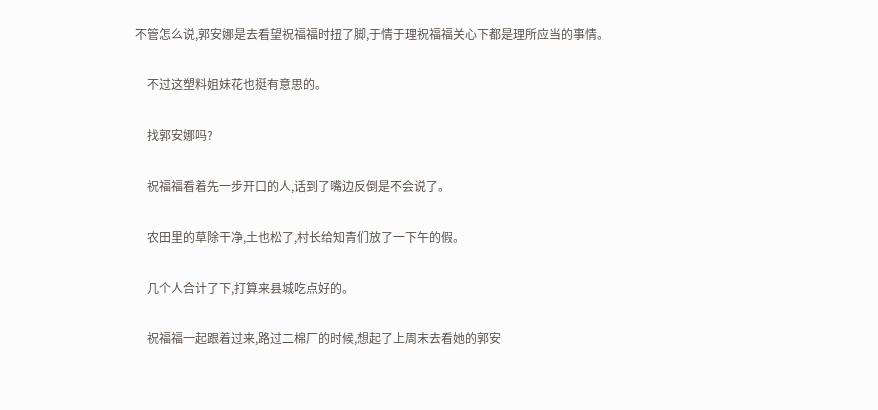不管怎么说,郭安娜是去看望祝福福时扭了脚,于情于理祝福福关心下都是理所应当的事情。

    不过这塑料姐妹花也挺有意思的。

    找郭安娜吗?

    祝福福看着先一步开口的人,话到了嘴边反倒是不会说了。

    农田里的草除干净,土也松了,村长给知青们放了一下午的假。

    几个人合计了下,打算来县城吃点好的。

    祝福福一起跟着过来,路过二棉厂的时候,想起了上周末去看她的郭安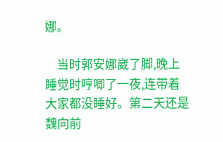娜。

    当时郭安娜崴了脚,晚上睡觉时哼唧了一夜,连带着大家都没睡好。第二天还是魏向前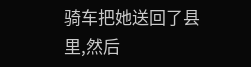骑车把她送回了县里,然后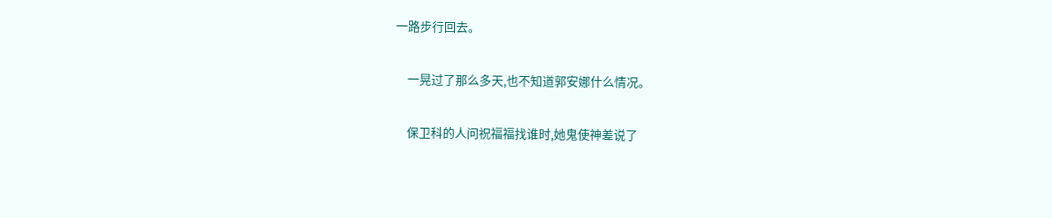一路步行回去。

    一晃过了那么多天,也不知道郭安娜什么情况。

    保卫科的人问祝福福找谁时,她鬼使神差说了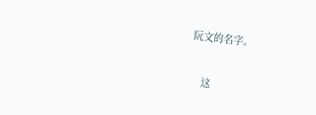阮文的名字。

    这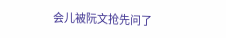会儿被阮文抢先问了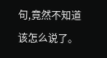句,竟然不知道该怎么说了。